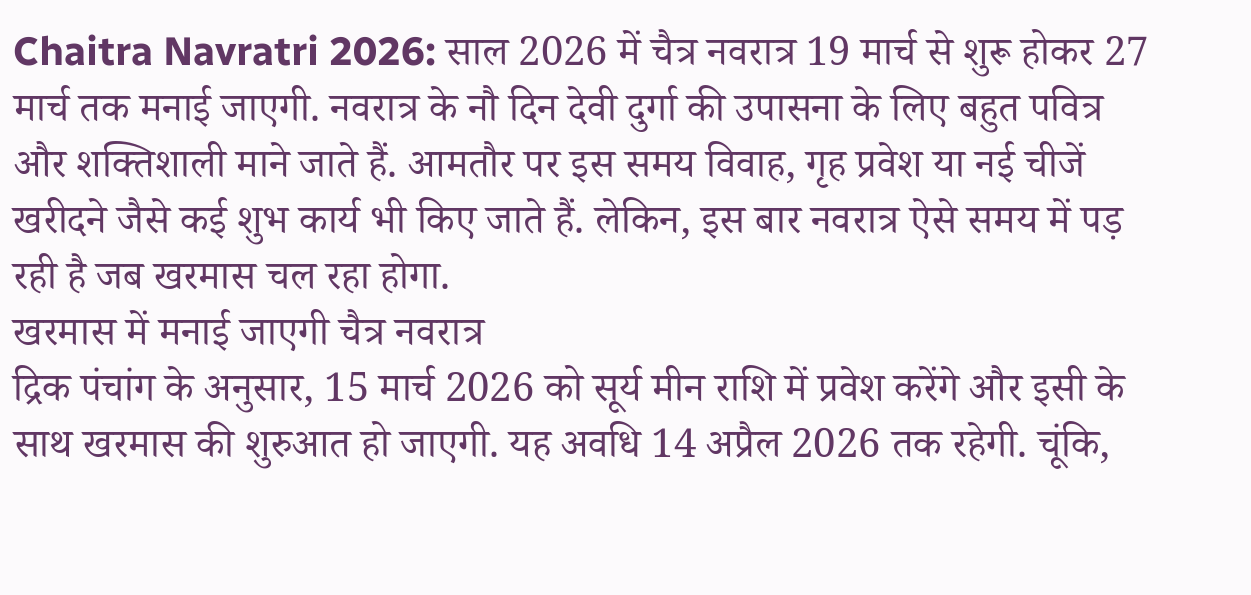Chaitra Navratri 2026: साल 2026 में चैत्र नवरात्र 19 मार्च से शुरू होकर 27 मार्च तक मनाई जाएगी. नवरात्र के नौ दिन देवी दुर्गा की उपासना के लिए बहुत पवित्र और शक्तिशाली माने जाते हैं. आमतौर पर इस समय विवाह, गृह प्रवेश या नई चीजें खरीदने जैसे कई शुभ कार्य भी किए जाते हैं. लेकिन, इस बार नवरात्र ऐसे समय में पड़ रही है जब खरमास चल रहा होगा.
खरमास में मनाई जाएगी चैत्र नवरात्र
द्रिक पंचांग के अनुसार, 15 मार्च 2026 को सूर्य मीन राशि में प्रवेश करेंगे और इसी के साथ खरमास की शुरुआत हो जाएगी. यह अवधि 14 अप्रैल 2026 तक रहेगी. चूंकि,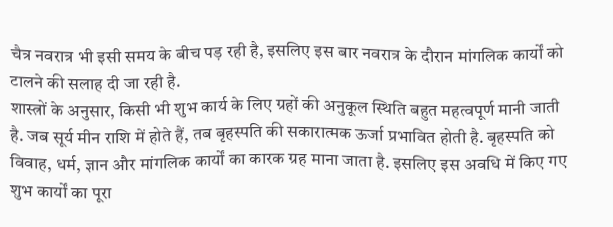चैत्र नवरात्र भी इसी समय के बीच पड़ रही है, इसलिए इस बार नवरात्र के दौरान मांगलिक कार्यों को टालने की सलाह दी जा रही है.
शास्त्रों के अनुसार, किसी भी शुभ कार्य के लिए ग्रहों की अनुकूल स्थिति बहुत महत्वपूर्ण मानी जाती है. जब सूर्य मीन राशि में होते हैं, तब बृहस्पति की सकारात्मक ऊर्जा प्रभावित होती है. बृहस्पति को विवाह, धर्म, ज्ञान और मांगलिक कार्यों का कारक ग्रह माना जाता है. इसलिए इस अवधि में किए गए शुभ कार्यों का पूरा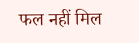फल नहीं मिल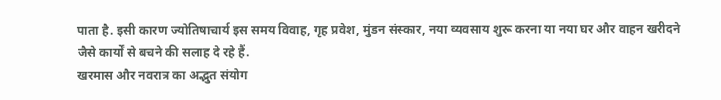पाता है. इसी कारण ज्योतिषाचार्य इस समय विवाह, गृह प्रवेश, मुंडन संस्कार, नया व्यवसाय शुरू करना या नया घर और वाहन खरीदने जैसे कार्यों से बचने की सलाह दे रहे हैं.
खरमास और नवरात्र का अद्भुत संयोग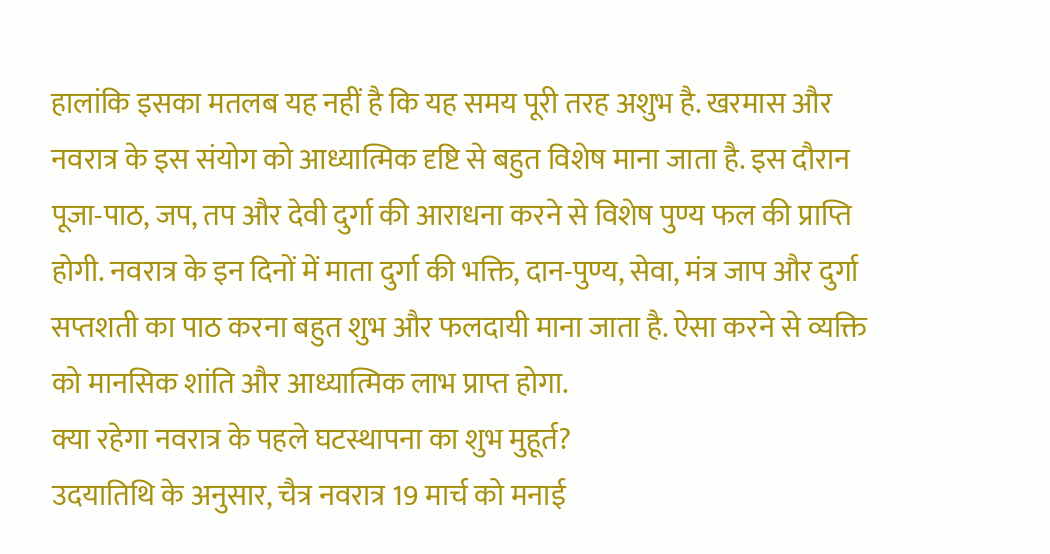हालांकि इसका मतलब यह नहीं है कि यह समय पूरी तरह अशुभ है. खरमास और नवरात्र के इस संयोग को आध्यात्मिक दृष्टि से बहुत विशेष माना जाता है. इस दौरान पूजा-पाठ, जप, तप और देवी दुर्गा की आराधना करने से विशेष पुण्य फल की प्राप्ति होगी. नवरात्र के इन दिनों में माता दुर्गा की भक्ति, दान-पुण्य, सेवा, मंत्र जाप और दुर्गा सप्तशती का पाठ करना बहुत शुभ और फलदायी माना जाता है. ऐसा करने से व्यक्ति को मानसिक शांति और आध्यात्मिक लाभ प्राप्त होगा.
क्या रहेगा नवरात्र के पहले घटस्थापना का शुभ मुहूर्त?
उदयातिथि के अनुसार, चैत्र नवरात्र 19 मार्च को मनाई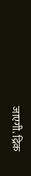जाएगी. द्रिक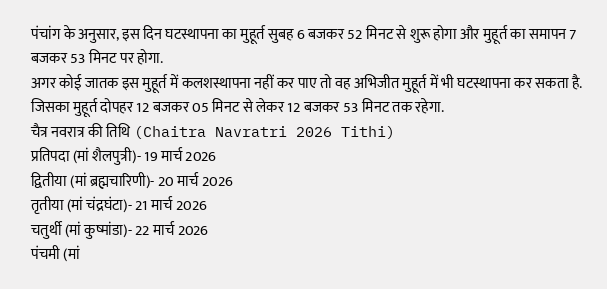पंचांग के अनुसार, इस दिन घटस्थापना का मुहूर्त सुबह 6 बजकर 52 मिनट से शुरू होगा और मुहूर्त का समापन 7 बजकर 53 मिनट पर होगा.
अगर कोई जातक इस मुहूर्त में कलशस्थापना नहीं कर पाए तो वह अभिजीत मुहूर्त में भी घटस्थापना कर सकता है. जिसका मुहूर्त दोपहर 12 बजकर 05 मिनट से लेकर 12 बजकर 53 मिनट तक रहेगा.
चैत्र नवरात्र की तिथि (Chaitra Navratri 2026 Tithi)
प्रतिपदा (मां शैलपुत्री)- 19 मार्च 2026
द्वितीया (मां ब्रह्मचारिणी)- 20 मार्च 2026
तृतीया (मां चंद्रघंटा)- 21 मार्च 2026
चतुर्थी (मां कुष्मांडा)- 22 मार्च 2026
पंचमी (मां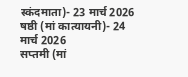स्कंदमाता)- 23 मार्च 2026
षष्ठी (मां कात्यायनी)- 24 मार्च 2026
सप्तमी (मां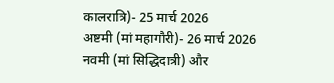कालरात्रि)- 25 मार्च 2026
अष्टमी (मां महागौरी)- 26 मार्च 2026
नवमी (मां सिद्धिदात्री) और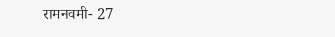रामनवमी- 27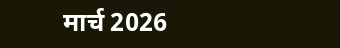मार्च 2026